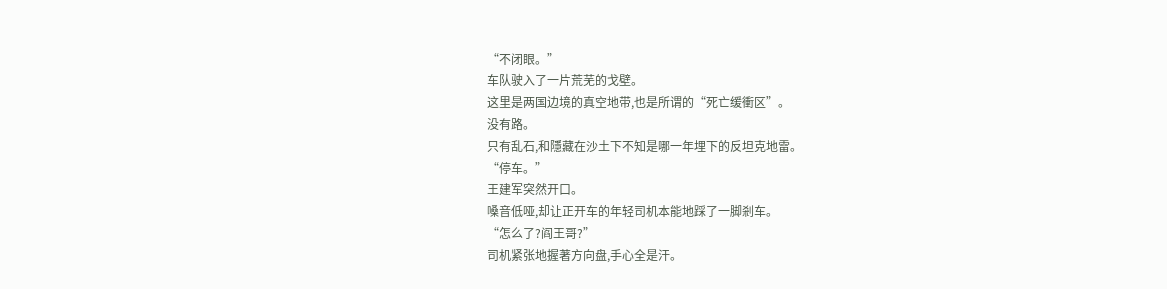“不闭眼。”
车队驶入了一片荒芜的戈壁。
这里是两国边境的真空地带,也是所谓的“死亡缓衝区”。
没有路。
只有乱石,和隱藏在沙土下不知是哪一年埋下的反坦克地雷。
“停车。”
王建军突然开口。
嗓音低哑,却让正开车的年轻司机本能地踩了一脚剎车。
“怎么了?阎王哥?”
司机紧张地握著方向盘,手心全是汗。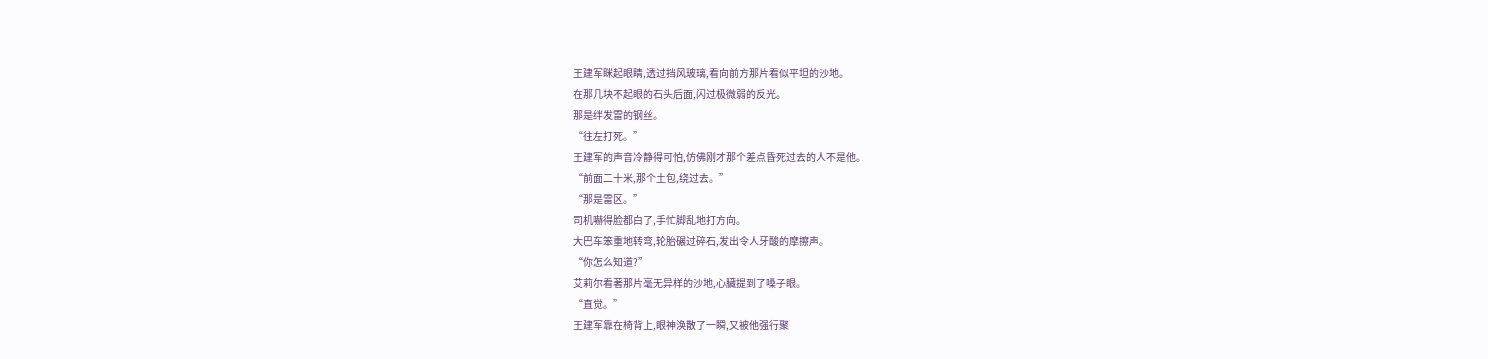王建军眯起眼睛,透过挡风玻璃,看向前方那片看似平坦的沙地。
在那几块不起眼的石头后面,闪过极微弱的反光。
那是绊发雷的钢丝。
“往左打死。”
王建军的声音冷静得可怕,仿佛刚才那个差点昏死过去的人不是他。
“前面二十米,那个土包,绕过去。”
“那是雷区。”
司机嚇得脸都白了,手忙脚乱地打方向。
大巴车笨重地转弯,轮胎碾过碎石,发出令人牙酸的摩擦声。
“你怎么知道?”
艾莉尔看著那片毫无异样的沙地,心臟提到了嗓子眼。
“直觉。”
王建军靠在椅背上,眼神涣散了一瞬,又被他强行聚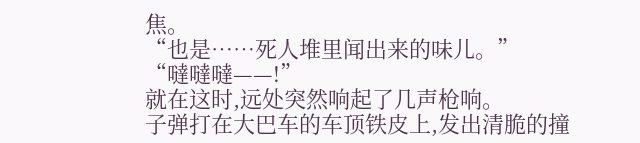焦。
“也是……死人堆里闻出来的味儿。”
“噠噠噠——!”
就在这时,远处突然响起了几声枪响。
子弹打在大巴车的车顶铁皮上,发出清脆的撞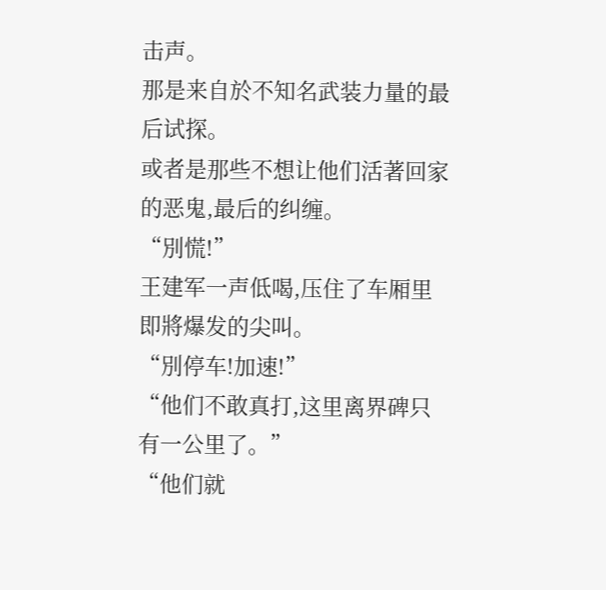击声。
那是来自於不知名武装力量的最后试探。
或者是那些不想让他们活著回家的恶鬼,最后的纠缠。
“別慌!”
王建军一声低喝,压住了车厢里即將爆发的尖叫。
“別停车!加速!”
“他们不敢真打,这里离界碑只有一公里了。”
“他们就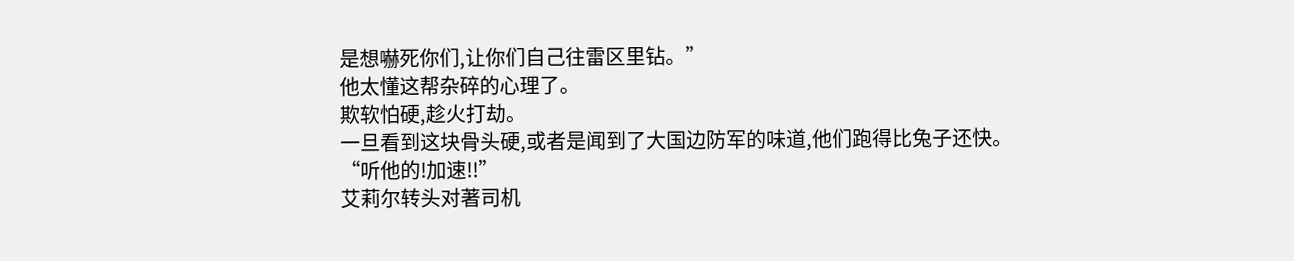是想嚇死你们,让你们自己往雷区里钻。”
他太懂这帮杂碎的心理了。
欺软怕硬,趁火打劫。
一旦看到这块骨头硬,或者是闻到了大国边防军的味道,他们跑得比兔子还快。
“听他的!加速!!”
艾莉尔转头对著司机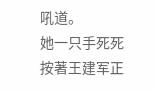吼道。
她一只手死死按著王建军正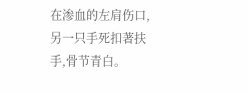在渗血的左肩伤口,另一只手死扣著扶手,骨节青白。